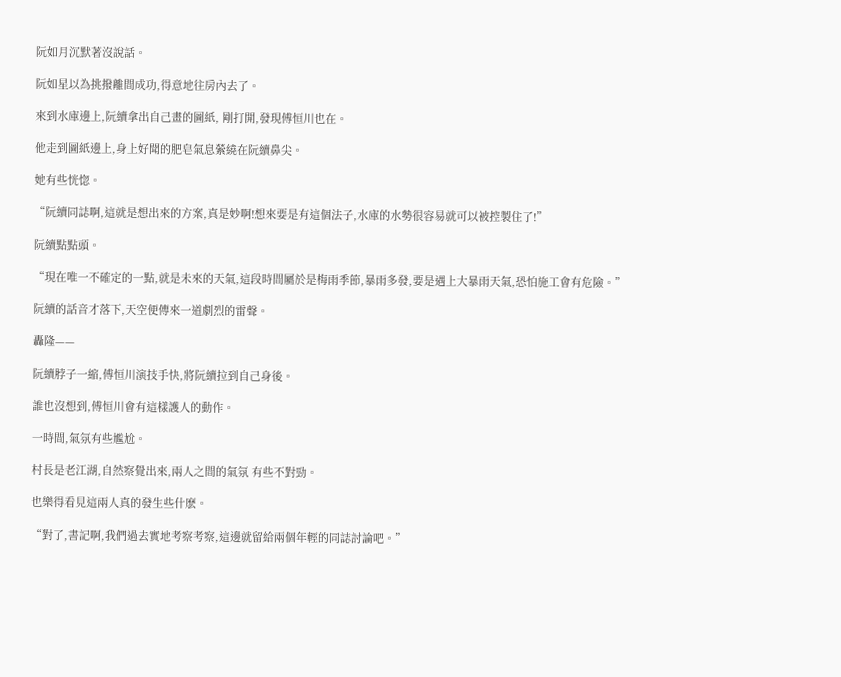阮如月沉默著沒說話。

阮如星以為挑撥離間成功,得意地往房內去了。

來到水庫邊上,阮續拿出自己畫的圖紙, 剛打開,發現傅恒川也在。

他走到圖紙邊上,身上好聞的肥皂氣息縈繞在阮續鼻尖。

她有些恍惚。

“阮續同誌啊,這就是想出來的方案,真是妙啊!想來要是有這個法子,水庫的水勢很容易就可以被控製住了!”

阮續點點頭。

“現在唯一不確定的一點,就是未來的天氣,這段時間屬於是梅雨季節,暴雨多發,要是遇上大暴雨天氣,恐怕施工會有危險。”

阮續的話音才落下,天空便傳來一道劇烈的雷聲。

轟隆——

阮續脖子一縮,傅恒川演技手快,將阮續拉到自己身後。

誰也沒想到,傅恒川會有這樣護人的動作。

一時間,氣氛有些尷尬。

村長是老江湖,自然察覺出來,兩人之間的氣氛 有些不對勁。

也樂得看見這兩人真的發生些什麽。

“對了,書記啊,我們過去實地考察考察,這邊就留給兩個年輕的同誌討論吧。”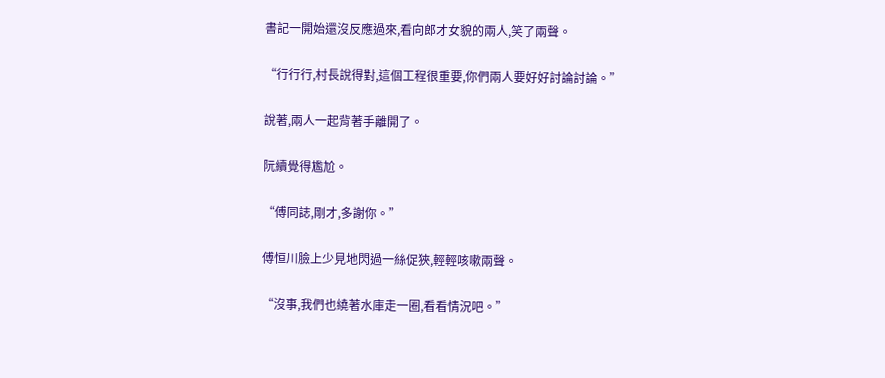書記一開始還沒反應過來,看向郎才女貌的兩人,笑了兩聲。

“行行行,村長說得對,這個工程很重要,你們兩人要好好討論討論。”

說著,兩人一起背著手離開了。

阮續覺得尷尬。

“傅同誌,剛才,多謝你。”

傅恒川臉上少見地閃過一絲促狹,輕輕咳嗽兩聲。

“沒事,我們也繞著水庫走一圈,看看情況吧。”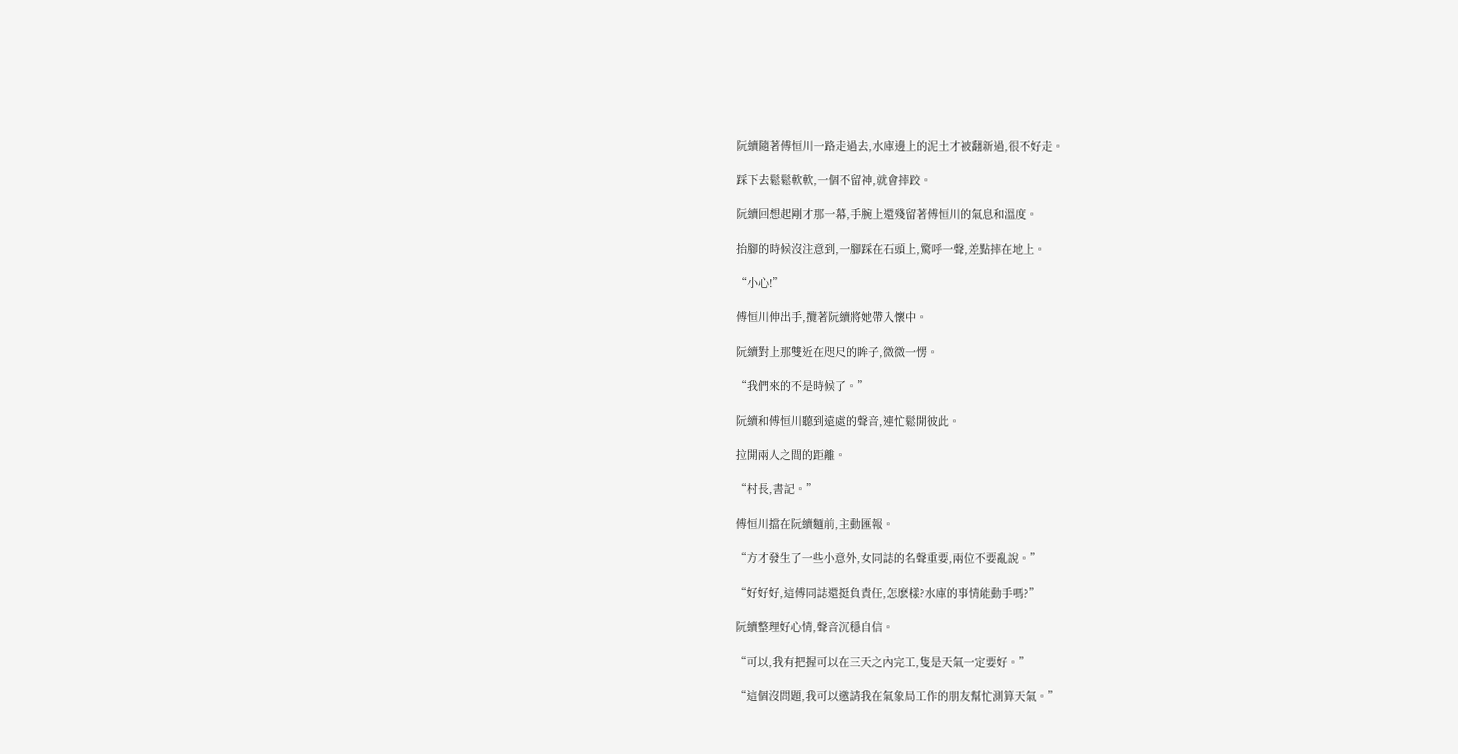阮續隨著傅恒川一路走過去,水庫邊上的泥土才被翻新過,很不好走。

踩下去鬆鬆軟軟,一個不留神,就會摔跤。

阮續回想起剛才那一幕,手腕上還殘留著傅恒川的氣息和溫度。

抬腳的時候沒注意到,一腳踩在石頭上,驚呼一聲,差點摔在地上。

“小心!”

傅恒川伸出手,攬著阮續將她帶入懷中。

阮續對上那雙近在咫尺的眸子,微微一愣。

“我們來的不是時候了。”

阮續和傅恒川聽到遠處的聲音,連忙鬆開彼此。

拉開兩人之間的距離。

“村長,書記。”

傅恒川擋在阮續麵前,主動匯報。

“方才發生了一些小意外,女同誌的名聲重要,兩位不要亂說。”

“好好好,這傅同誌還挺負責任,怎麽樣?水庫的事情能動手嗎?”

阮續整理好心情,聲音沉穩自信。

“可以,我有把握可以在三天之內完工,隻是天氣一定要好。”

“這個沒問題,我可以邀請我在氣象局工作的朋友幫忙測算天氣。”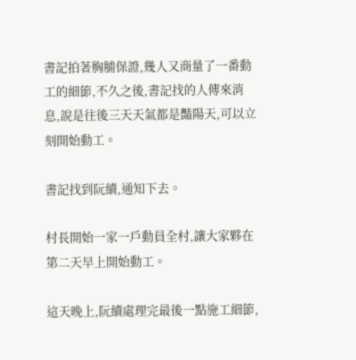書記拍著胸脯保證,幾人又商量了一番動工的細節,不久之後,書記找的人傳來消息,說是往後三天天氣都是豔陽天,可以立刻開始動工。

書記找到阮續,通知下去。

村長開始一家一戶動員全村,讓大家夥在第二天早上開始動工。

這天晚上,阮續處理完最後一點施工細節,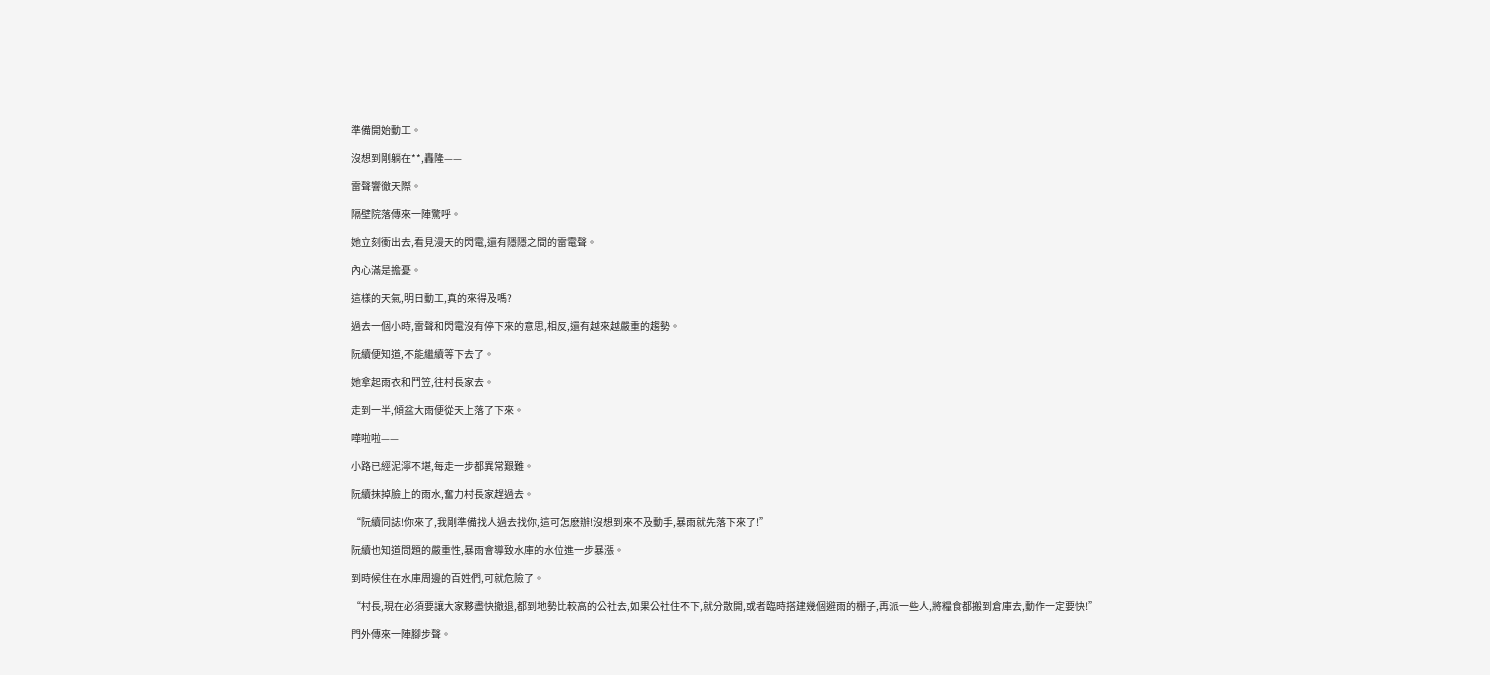準備開始動工。

沒想到剛躺在**,轟隆——

雷聲響徹天際。

隔壁院落傳來一陣驚呼。

她立刻衝出去,看見漫天的閃電,還有隱隱之間的雷電聲。

內心滿是擔憂。

這樣的天氣,明日動工,真的來得及嗎?

過去一個小時,雷聲和閃電沒有停下來的意思,相反,還有越來越嚴重的趨勢。

阮續便知道,不能繼續等下去了。

她拿起雨衣和鬥笠,往村長家去。

走到一半,傾盆大雨便從天上落了下來。

嘩啦啦——

小路已經泥濘不堪,每走一步都異常艱難。

阮續抹掉臉上的雨水,奮力村長家趕過去。

“阮續同誌!你來了,我剛準備找人過去找你,這可怎麽辦!沒想到來不及動手,暴雨就先落下來了!”

阮續也知道問題的嚴重性,暴雨會導致水庫的水位進一步暴漲。

到時候住在水庫周邊的百姓們,可就危險了。

“村長,現在必須要讓大家夥盡快撤退,都到地勢比較高的公社去,如果公社住不下,就分散開,或者臨時搭建幾個避雨的棚子,再派一些人,將糧食都搬到倉庫去,動作一定要快!”

門外傳來一陣腳步聲。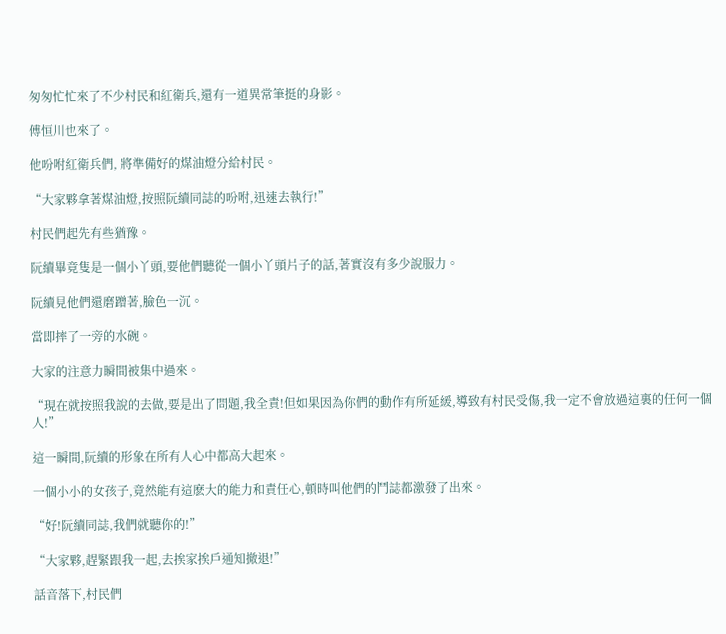匆匆忙忙來了不少村民和紅衛兵,還有一道異常筆挺的身影。

傅恒川也來了。

他吩咐紅衛兵們, 將準備好的煤油燈分給村民。

“大家夥拿著煤油燈,按照阮續同誌的吩咐,迅速去執行!”

村民們起先有些猶豫。

阮續畢竟隻是一個小丫頭,要他們聽從一個小丫頭片子的話,著實沒有多少說服力。

阮續見他們還磨蹭著,臉色一沉。

當即摔了一旁的水碗。

大家的注意力瞬間被集中過來。

“現在就按照我說的去做,要是出了問題,我全責!但如果因為你們的動作有所延緩,導致有村民受傷,我一定不會放過這裏的任何一個人!”

這一瞬間,阮續的形象在所有人心中都高大起來。

一個小小的女孩子,竟然能有這麽大的能力和責任心,頓時叫他們的鬥誌都激發了出來。

“好!阮續同誌,我們就聽你的!”

“大家夥,趕緊跟我一起,去挨家挨戶通知撤退!”

話音落下,村民們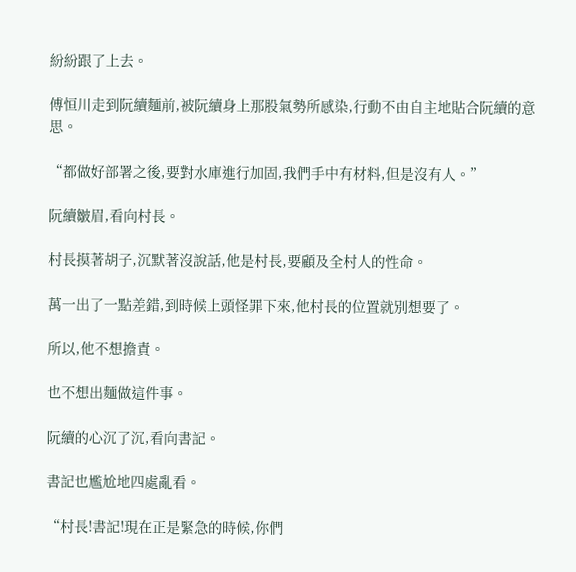紛紛跟了上去。

傅恒川走到阮續麵前,被阮續身上那股氣勢所感染,行動不由自主地貼合阮續的意思。

“都做好部署之後,要對水庫進行加固,我們手中有材料,但是沒有人。”

阮續皺眉,看向村長。

村長摸著胡子,沉默著沒說話,他是村長,要顧及全村人的性命。

萬一出了一點差錯,到時候上頭怪罪下來,他村長的位置就別想要了。

所以,他不想擔責。

也不想出麵做這件事。

阮續的心沉了沉,看向書記。

書記也尷尬地四處亂看。

“村長!書記!現在正是緊急的時候,你們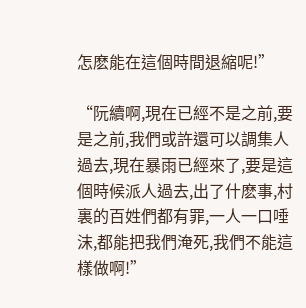怎麽能在這個時間退縮呢!”

“阮續啊,現在已經不是之前,要是之前,我們或許還可以調集人過去,現在暴雨已經來了,要是這個時候派人過去,出了什麽事,村裏的百姓們都有罪,一人一口唾沫,都能把我們淹死,我們不能這樣做啊!”